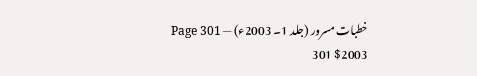خطبات مسرور (جلد 1۔ 2003ء) — Page 301
$2003 301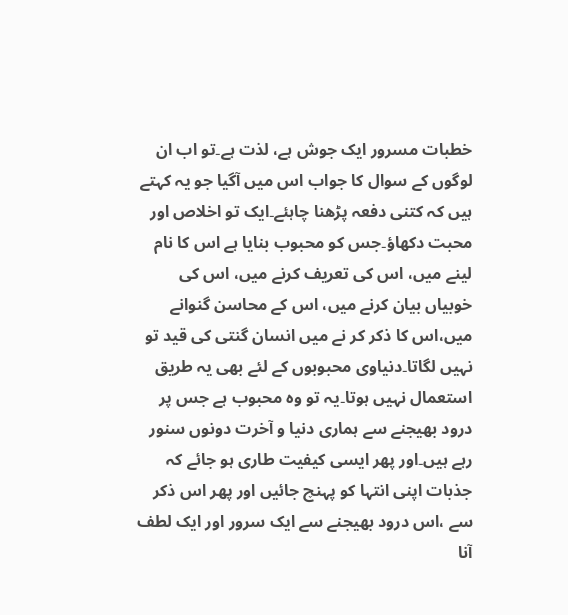خطبات مسرور ایک جوش ہے، لذت ہے۔تو اب ان لوگوں کے سوال کا جواب اس میں آگیا جو یہ کہتے ہیں کہ کتنی دفعہ پڑھنا چاہئے۔ایک تو اخلاص اور محبت دکھاؤ۔جس کو محبوب بنایا ہے اس کا نام لینے میں، اس کی تعریف کرنے میں، اس کی خوبیاں بیان کرنے میں، اس کے محاسن گنوانے میں،اس کا ذکر کر نے میں انسان گنتی کی قید تو نہیں لگاتا۔دنیاوی محبوبوں کے لئے بھی یہ طریق استعمال نہیں ہوتا۔یہ تو وہ محبوب ہے جس پر درود بھیجنے سے ہماری دنیا و آخرت دونوں سنور رہے ہیں۔اور پھر ایسی کیفیت طاری ہو جائے کہ جذبات اپنی انتہا کو پہنچ جائیں اور پھر اس ذکر سے ،اس درود بھیجنے سے ایک سرور اور ایک لطف آنا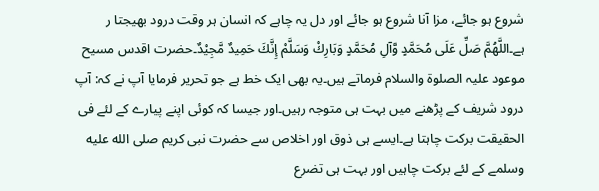شروع ہو جائے، مزا آنا شروع ہو جائے اور دل یہ چاہے کہ انسان ہر وقت درود بھیجتا ر ہے۔اللَّهُمَّ صَلِّ عَلَى مُحَمَّدٍ وَّآلِ مُحَمَّدٍ وَبَارِكْ وَسَلَّمْ إِنَّكَ حَمِيدٌ مَّجِيْدٌ۔حضرت اقدس مسیح موعود علیہ الصلوۃ والسلام فرماتے ہیں۔یہ بھی ایک خط ہے جو تحریر فرمایا آپ نے کہ: آپ درود شریف کے پڑھنے میں بہت ہی متوجہ رہیں۔اور جیسا کہ کوئی اپنے پیارے کے لئے فی الحقیقت برکت چاہتا ہے۔ایسے ہی ذوق اور اخلاص سے حضرت نبی کریم صلى الله عليه وسلمے کے لئے برکت چاہیں اور بہت ہی تضرع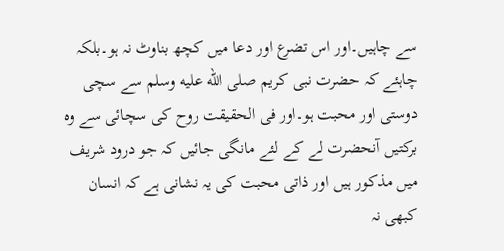سے چاہیں۔اور اس تضرع اور دعا میں کچھ بناوٹ نہ ہو۔بلکہ چاہئے کہ حضرت نبی کریم صلى الله عليه وسلم سے سچی دوستی اور محبت ہو۔اور فی الحقیقت روح کی سچائی سے وہ برکتیں آنحضرت لے کے لئے مانگی جائیں کہ جو درود شریف میں مذکور ہیں اور ذاتی محبت کی یہ نشانی ہے کہ انسان کبھی نہ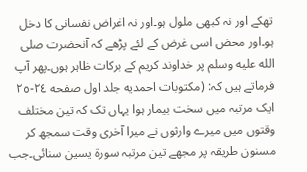تھکے اور نہ کبھی ملول ہو۔اور نہ اغراض نفسانی کا دخل ہو۔اور محض اسی غرض کے لئے پڑھے کہ آنحضرت صلى الله عليه وسلم پر خداوند کریم کے برکات ظاہر ہوں۔پھر آپ فرماتے ہیں کہ: (مکتوبات احمدیه جلد اول صفحه ٢٤-٢٥ ایک مرتبہ میں سخت بیمار ہوا یہاں تک کہ تین مختلف وقتوں میں میرے وارثوں نے میرا آخری وقت سمجھ کر مسنون طریقہ پر مجھے تین مرتبہ سورۃ یسین سنائی۔جب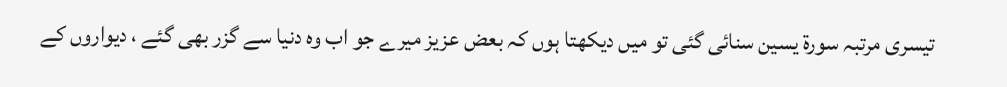تیسری مرتبہ سورۃ یسین سنائی گئی تو میں دیکھتا ہوں کہ بعض عزیز میرے جو اب وہ دنیا سے گزر بھی گئے ، دیواروں کے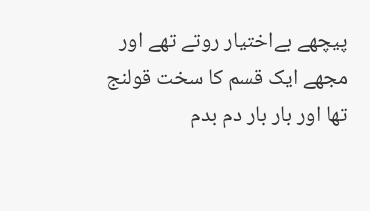پیچھے بےاختیار روتے تھے اور مجھے ایک قسم کا سخت قولنج تھا اور بار بار دم بدم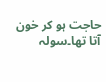حاجت ہو کر خون آتا تھا۔سولہ